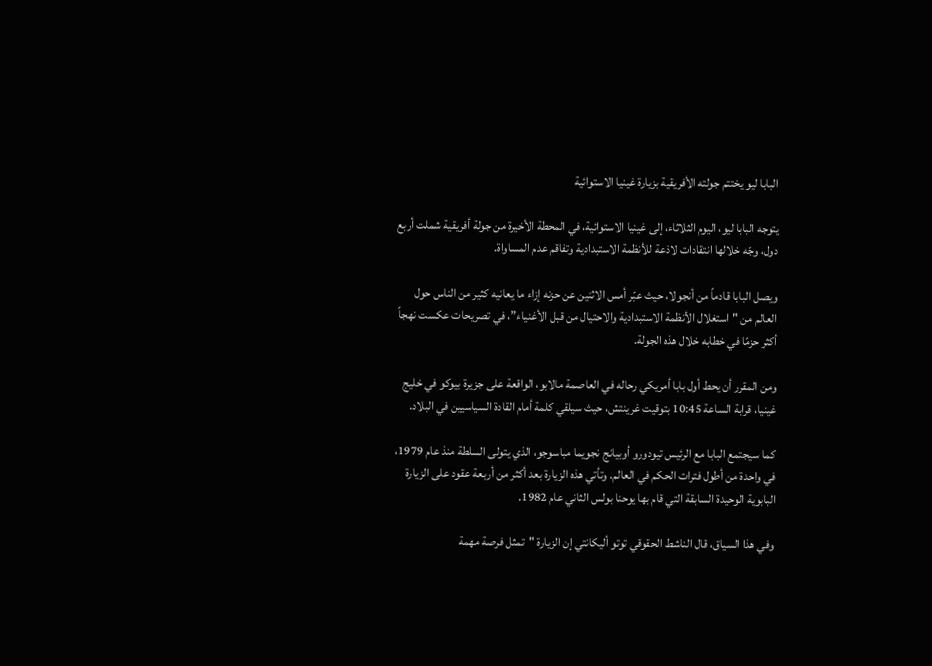البابا ليو يختتم جولته الأفريقية بزيارة غينيا الاستوائية

يتوجه البابا ليو، اليوم الثلاثاء، إلى غينيا الاستوائية، في المحطة الأخيرة من جولة أفريقية شملت أربع دول، وجّه خلالها انتقادات لاذعة للأنظمة الاستبدادية وتفاقم عدم المساواة.

ويصل البابا قادماً من أنجولا، حيث عبّر أمس الاثنين عن حزنه إزاء ما يعانيه كثير من الناس حول العالم من "استغلال الأنظمة الاستبدادية والاحتيال من قبل الأغنياء”، في تصريحات عكست نهجاً أكثر حزمًا في خطابه خلال هذه الجولة.

ومن المقرر أن يحط أول بابا أمريكي رحاله في العاصمة مالابو، الواقعة على جزيرة بيوكو في خليج غينيا، قرابة الساعة 10:45 بتوقيت غرينتش، حيث سيلقي كلمة أمام القادة السياسيين في البلاد.

كما سيجتمع البابا مع الرئيس تيودورو أوبيانج نجويما مباسوجو، الذي يتولى السلطة منذ عام 1979، في واحدة من أطول فترات الحكم في العالم. وتأتي هذه الزيارة بعد أكثر من أربعة عقود على الزيارة البابوية الوحيدة السابقة التي قام بها يوحنا بولس الثاني عام 1982.

وفي هذا السياق، قال الناشط الحقوقي توتو أليكانتي إن الزيارة "تمثل فرصة مهمة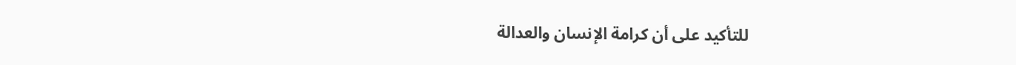للتأكيد على أن كرامة الإنسان والعدالة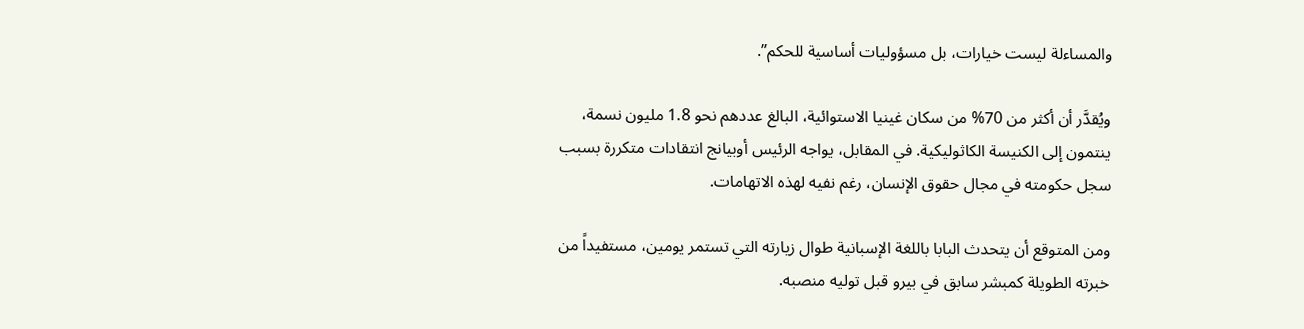والمساءلة ليست خيارات، بل مسؤوليات أساسية للحكم”.

ويُقدَّر أن أكثر من 70% من سكان غينيا الاستوائية، البالغ عددهم نحو 1.8 مليون نسمة، ينتمون إلى الكنيسة الكاثوليكية. في المقابل، يواجه الرئيس أوبيانج انتقادات متكررة بسبب سجل حكومته في مجال حقوق الإنسان، رغم نفيه لهذه الاتهامات.

ومن المتوقع أن يتحدث البابا باللغة الإسبانية طوال زيارته التي تستمر يومين، مستفيداً من خبرته الطويلة كمبشر سابق في بيرو قبل توليه منصبه.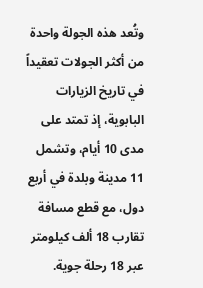وتُعد هذه الجولة واحدة من أكثر الجولات تعقيداً في تاريخ الزيارات البابوية، إذ تمتد على مدى 10 أيام، وتشمل 11 مدينة وبلدة في أربع دول، مع قطع مسافة تقارب 18 ألف كيلومتر عبر 18 رحلة جوية.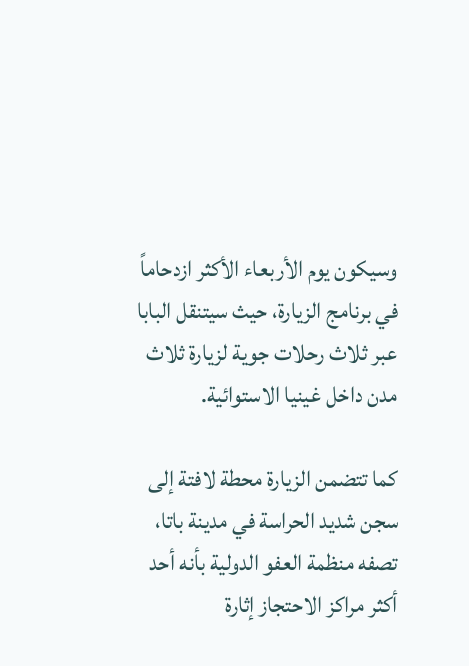وسيكون يوم الأربعاء الأكثر ازدحاماً في برنامج الزيارة، حيث سيتنقل البابا عبر ثلاث رحلات جوية لزيارة ثلاث مدن داخل غينيا الاستوائية.

كما تتضمن الزيارة محطة لافتة إلى سجن شديد الحراسة في مدينة باتا، تصفه منظمة العفو الدولية بأنه أحد أكثر مراكز الاحتجاز إثارة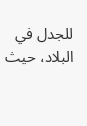للجدل في البلاد، حيث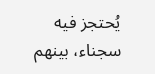يُحتجز فيه سجناء، بينهم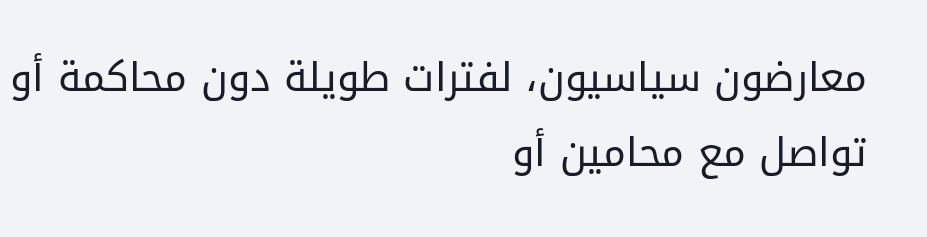معارضون سياسيون، لفترات طويلة دون محاكمة أو تواصل مع محامين أو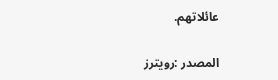عائلاتهم.

المصدر :رويترز